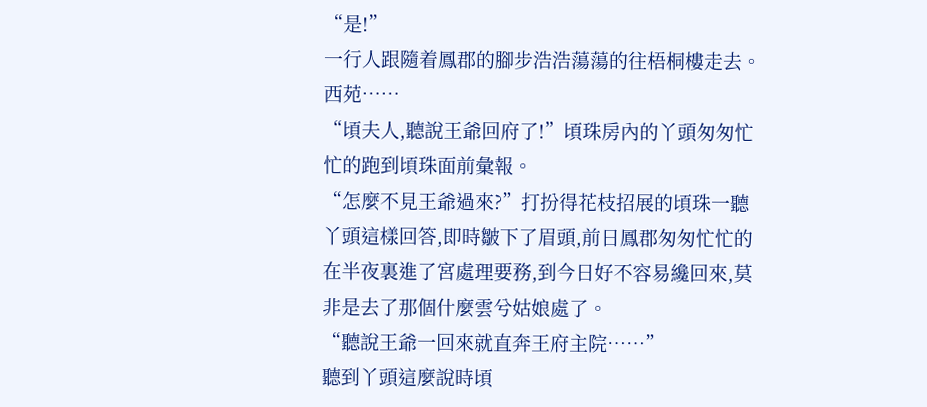“是!”
一行人跟隨着鳳郡的腳步浩浩蕩蕩的往梧桐樓走去。
西苑……
“頃夫人,聽說王爺回府了!”頃珠房內的丫頭匆匆忙忙的跑到頃珠面前彙報。
“怎麼不見王爺過來?”打扮得花枝招展的頃珠一聽丫頭這樣回答,即時皺下了眉頭,前日鳳郡匆匆忙忙的在半夜裏進了宮處理要務,到今日好不容易纔回來,莫非是去了那個什麼雲兮姑娘處了。
“聽說王爺一回來就直奔王府主院……”
聽到丫頭這麼說時頃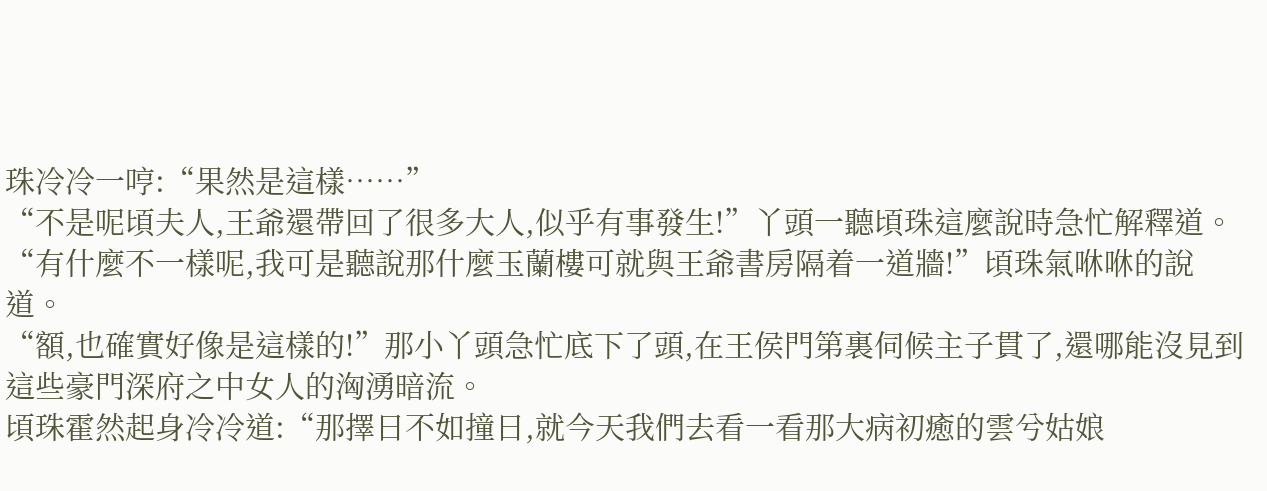珠冷冷一哼:“果然是這樣……”
“不是呢頃夫人,王爺還帶回了很多大人,似乎有事發生!”丫頭一聽頃珠這麼說時急忙解釋道。
“有什麼不一樣呢,我可是聽說那什麼玉蘭樓可就與王爺書房隔着一道牆!”頃珠氣咻咻的說道。
“額,也確實好像是這樣的!”那小丫頭急忙底下了頭,在王侯門第裏伺候主子貫了,還哪能沒見到這些豪門深府之中女人的洶湧暗流。
頃珠霍然起身冷冷道:“那擇日不如撞日,就今天我們去看一看那大病初癒的雲兮姑娘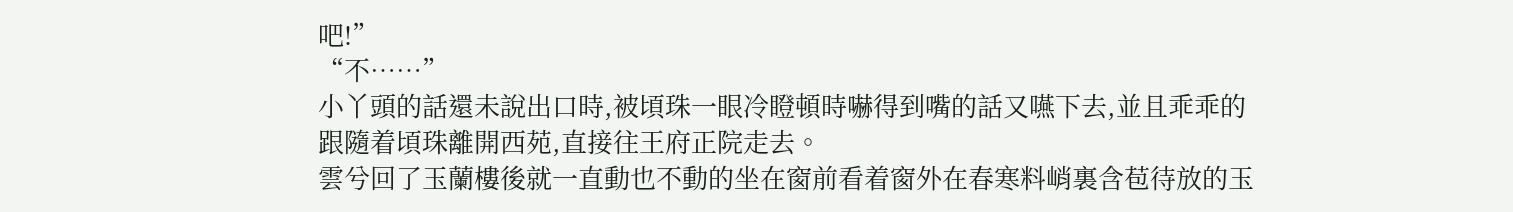吧!”
“不……”
小丫頭的話還未說出口時,被頃珠一眼冷瞪頓時嚇得到嘴的話又嚥下去,並且乖乖的跟隨着頃珠離開西苑,直接往王府正院走去。
雲兮回了玉蘭樓後就一直動也不動的坐在窗前看着窗外在春寒料峭裏含苞待放的玉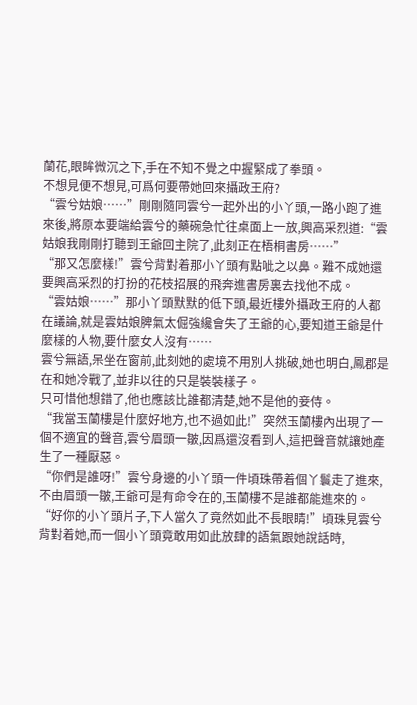蘭花,眼眸微沉之下,手在不知不覺之中握緊成了拳頭。
不想見便不想見,可爲何要帶她回來攝政王府?
“雲兮姑娘……”剛剛隨同雲兮一起外出的小丫頭,一路小跑了進來後,將原本要端給雲兮的藥碗急忙往桌面上一放,興高采烈道:“雲姑娘我剛剛打聽到王爺回主院了,此刻正在梧桐書房……”
“那又怎麼樣!”雲兮背對着那小丫頭有點呲之以鼻。難不成她還要興高采烈的打扮的花枝招展的飛奔進書房裏去找他不成。
“雲姑娘……”那小丫頭默默的低下頭,最近樓外攝政王府的人都在議論,就是雲姑娘脾氣太倔強纔會失了王爺的心,要知道王爺是什麼樣的人物,要什麼女人沒有……
雲兮無語,呆坐在窗前,此刻她的處境不用別人挑破,她也明白,鳳郡是在和她冷戰了,並非以往的只是裝裝樣子。
只可惜他想錯了,他也應該比誰都清楚,她不是他的妾侍。
“我當玉蘭樓是什麼好地方,也不過如此!”突然玉蘭樓內出現了一個不適宜的聲音,雲兮眉頭一皺,因爲還沒看到人,這把聲音就讓她產生了一種厭惡。
“你們是誰呀!”雲兮身邊的小丫頭一件頃珠帶着個丫鬟走了進來,不由眉頭一皺,王爺可是有命令在的,玉蘭樓不是誰都能進來的。
“好你的小丫頭片子,下人當久了竟然如此不長眼睛!”頃珠見雲兮背對着她,而一個小丫頭竟敢用如此放肆的語氣跟她說話時,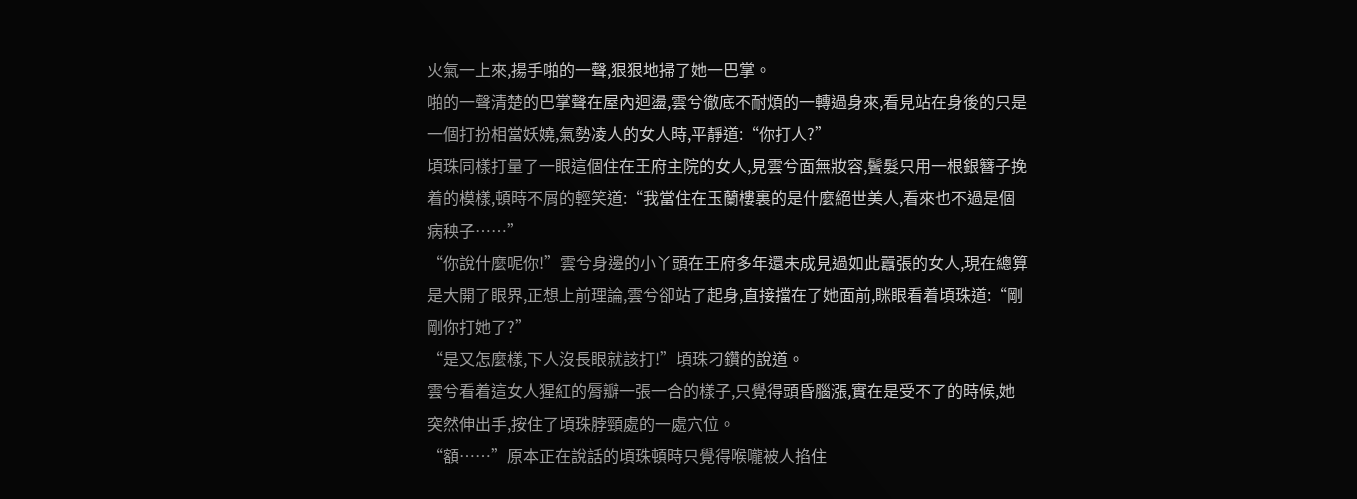火氣一上來,揚手啪的一聲,狠狠地掃了她一巴掌。
啪的一聲清楚的巴掌聲在屋內迴盪,雲兮徹底不耐煩的一轉過身來,看見站在身後的只是一個打扮相當妖嬈,氣勢凌人的女人時,平靜道:“你打人?”
頃珠同樣打量了一眼這個住在王府主院的女人,見雲兮面無妝容,鬢髮只用一根銀簪子挽着的模樣,頓時不屑的輕笑道:“我當住在玉蘭樓裏的是什麼絕世美人,看來也不過是個病秧子……”
“你說什麼呢你!”雲兮身邊的小丫頭在王府多年還未成見過如此囂張的女人,現在總算是大開了眼界,正想上前理論,雲兮卻站了起身,直接擋在了她面前,眯眼看着頃珠道:“剛剛你打她了?”
“是又怎麼樣,下人沒長眼就該打!”頃珠刁鑽的說道。
雲兮看着這女人猩紅的脣瓣一張一合的樣子,只覺得頭昏腦漲,實在是受不了的時候,她突然伸出手,按住了頃珠脖頸處的一處穴位。
“額……”原本正在說話的頃珠頓時只覺得喉嚨被人掐住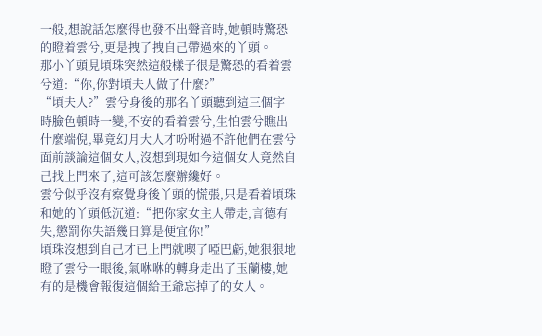一般,想說話怎麼得也發不出聲音時,她頓時驚恐的瞪着雲兮,更是拽了拽自己帶過來的丫頭。
那小丫頭見頃珠突然這般樣子很是驚恐的看着雲兮道:“你,你對頃夫人做了什麼?”
“頃夫人?”雲兮身後的那名丫頭聽到這三個字時臉色頓時一變,不安的看着雲兮,生怕雲兮瞧出什麼端倪,畢竟幻月大人才吩咐過不許他們在雲兮面前談論這個女人,沒想到現如今這個女人竟然自己找上門來了,這可該怎麼辦纔好。
雲兮似乎沒有察覺身後丫頭的慌張,只是看着頃珠和她的丫頭低沉道:“把你家女主人帶走,言德有失,懲罰你失語幾日算是便宜你!”
頃珠沒想到自己才已上門就喫了啞巴虧,她狠狠地瞪了雲兮一眼後,氣咻咻的轉身走出了玉蘭樓,她有的是機會報復這個給王爺忘掉了的女人。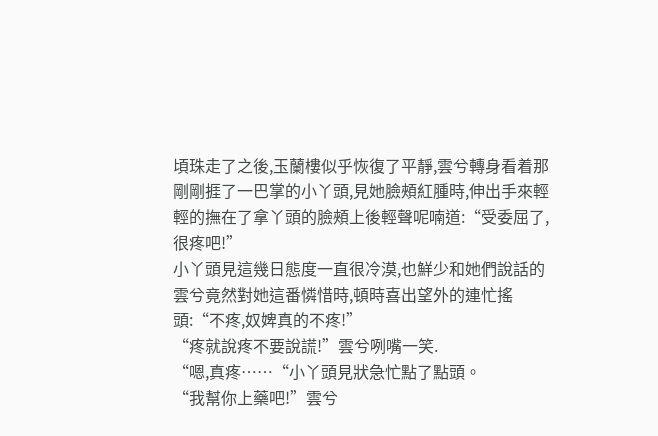頃珠走了之後,玉蘭樓似乎恢復了平靜,雲兮轉身看着那剛剛捱了一巴掌的小丫頭,見她臉頰紅腫時,伸出手來輕輕的撫在了拿丫頭的臉頰上後輕聲呢喃道:“受委屈了,很疼吧!”
小丫頭見這幾日態度一直很冷漠,也鮮少和她們說話的雲兮竟然對她這番憐惜時,頓時喜出望外的連忙搖頭:“不疼,奴婢真的不疼!”
“疼就說疼不要說謊!”雲兮咧嘴一笑.
“嗯,真疼……“小丫頭見狀急忙點了點頭。
“我幫你上藥吧!”雲兮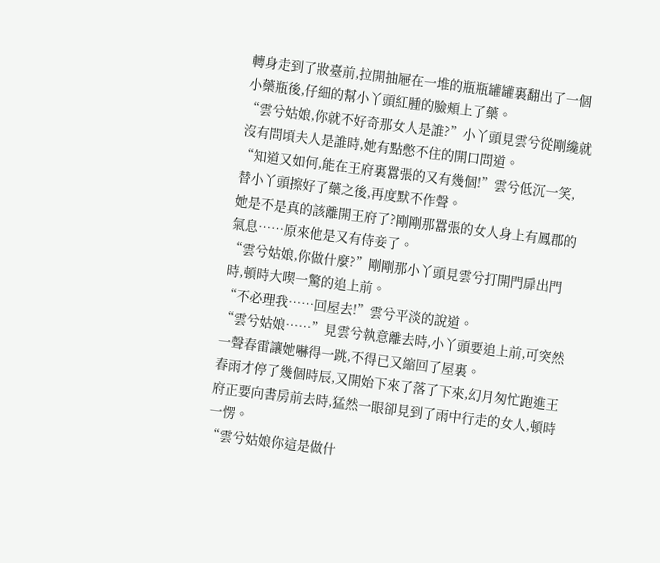轉身走到了妝臺前,拉開抽屜在一堆的瓶瓶罐罐裏翻出了一個小藥瓶後,仔細的幫小丫頭紅腫的臉頰上了藥。
“雲兮姑娘,你就不好奇那女人是誰?”小丫頭見雲兮從剛纔就沒有問頃夫人是誰時,她有點憋不住的開口問道。
“知道又如何,能在王府裏囂張的又有幾個!”雲兮低沉一笑,替小丫頭擦好了藥之後,再度默不作聲。
她是不是真的該離開王府了?剛剛那囂張的女人身上有鳳郡的氣息……原來他是又有侍妾了。
“雲兮姑娘,你做什麼?”剛剛那小丫頭見雲兮打開門扉出門時,頓時大喫一驚的追上前。
“不必理我……回屋去!”雲兮平淡的說道。
“雲兮姑娘……”見雲兮執意離去時,小丫頭要追上前,可突然一聲春雷讓她嚇得一跳,不得已又縮回了屋裏。
春雨才停了幾個時辰,又開始下來了落了下來,幻月匆忙跑進王府正要向書房前去時,猛然一眼卻見到了雨中行走的女人,頓時一愣。
“雲兮姑娘你這是做什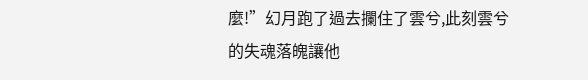麼!”幻月跑了過去攔住了雲兮,此刻雲兮的失魂落魄讓他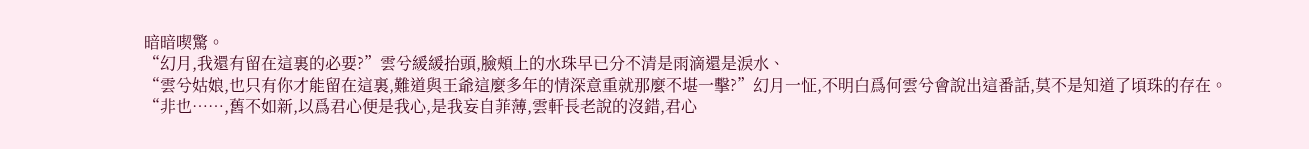暗暗喫驚。
“幻月,我還有留在這裏的必要?”雲兮緩緩抬頭,臉頰上的水珠早已分不清是雨滴還是淚水、
“雲兮姑娘,也只有你才能留在這裏,難道與王爺這麼多年的情深意重就那麼不堪一擊?”幻月一怔,不明白爲何雲兮會說出這番話,莫不是知道了頃珠的存在。
“非也……,舊不如新,以爲君心便是我心,是我妄自菲薄,雲軒長老說的沒錯,君心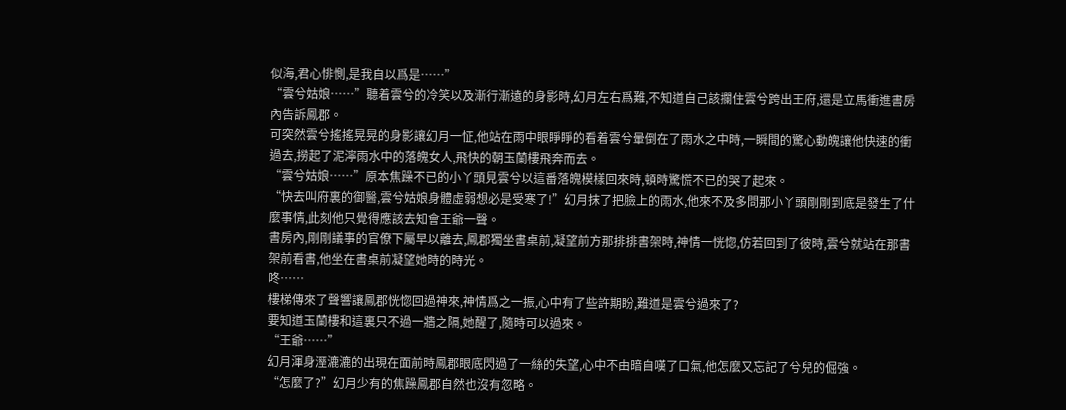似海,君心悱惻,是我自以爲是……”
“雲兮姑娘……”聽着雲兮的冷笑以及漸行漸遠的身影時,幻月左右爲難,不知道自己該攔住雲兮跨出王府,還是立馬衝進書房內告訴鳳郡。
可突然雲兮搖搖晃晃的身影讓幻月一怔,他站在雨中眼睜睜的看着雲兮暈倒在了雨水之中時,一瞬間的驚心動魄讓他快速的衝過去,撈起了泥濘雨水中的落魄女人,飛快的朝玉蘭樓飛奔而去。
“雲兮姑娘……”原本焦躁不已的小丫頭見雲兮以這番落魄模樣回來時,頓時驚慌不已的哭了起來。
“快去叫府裏的御醫,雲兮姑娘身體虛弱想必是受寒了!”幻月抹了把臉上的雨水,他來不及多問那小丫頭剛剛到底是發生了什麼事情,此刻他只覺得應該去知會王爺一聲。
書房內,剛剛議事的官僚下屬早以離去,鳳郡獨坐書桌前,凝望前方那排排書架時,神情一恍惚,仿若回到了彼時,雲兮就站在那書架前看書,他坐在書桌前凝望她時的時光。
咚……
樓梯傳來了聲響讓鳳郡恍惚回過神來,神情爲之一振,心中有了些許期盼,難道是雲兮過來了?
要知道玉蘭樓和這裏只不過一牆之隔,她醒了,隨時可以過來。
“王爺……”
幻月渾身溼漉漉的出現在面前時鳳郡眼底閃過了一絲的失望,心中不由暗自嘆了口氣,他怎麼又忘記了兮兒的倔強。
“怎麼了?”幻月少有的焦躁鳳郡自然也沒有忽略。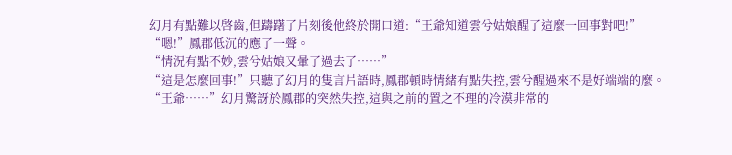幻月有點難以啓齒,但躊躇了片刻後他終於開口道:“王爺知道雲兮姑娘醒了這麼一回事對吧!”
“嗯!”鳳郡低沉的應了一聲。
“情況有點不妙,雲兮姑娘又暈了過去了……”
“這是怎麼回事!”只聽了幻月的隻言片語時,鳳郡頓時情緒有點失控,雲兮醒過來不是好端端的麼。
“王爺……”幻月驚訝於鳳郡的突然失控,這與之前的置之不理的冷漠非常的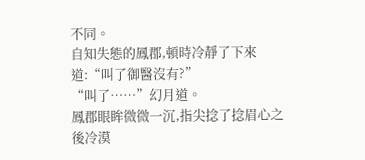不同。
自知失態的鳳郡,頓時冷靜了下來道:“叫了御醫沒有?”
“叫了……”幻月道。
鳳郡眼眸微微一沉,指尖捻了捻眉心之後冷漠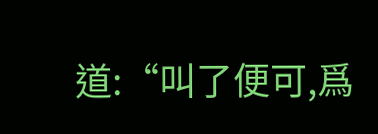道:“叫了便可,爲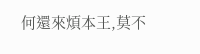何還來煩本王,莫不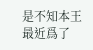是不知本王最近爲了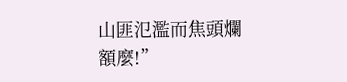山匪氾濫而焦頭爛額麼!”